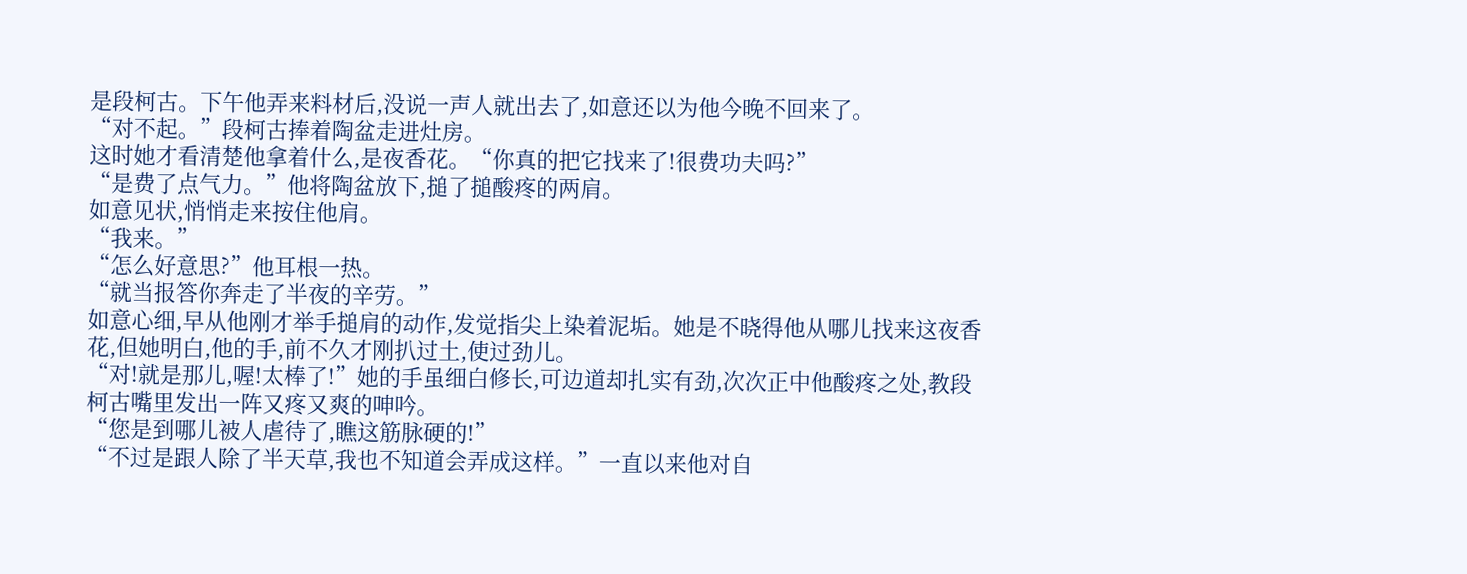是段柯古。下午他弄来料材后,没说一声人就出去了,如意还以为他今晚不回来了。
“对不起。”段柯古捧着陶盆走进灶房。
这时她才看清楚他拿着什么,是夜香花。“你真的把它找来了!很费功夫吗?”
“是费了点气力。”他将陶盆放下,搥了搥酸疼的两肩。
如意见状,悄悄走来按住他肩。
“我来。”
“怎么好意思?”他耳根一热。
“就当报答你奔走了半夜的辛劳。”
如意心细,早从他刚才举手搥肩的动作,发觉指尖上染着泥垢。她是不晓得他从哪儿找来这夜香花,但她明白,他的手,前不久才刚扒过土,使过劲儿。
“对!就是那儿,喔!太棒了!”她的手虽细白修长,可边道却扎实有劲,次次正中他酸疼之处,教段柯古嘴里发出一阵又疼又爽的呻吟。
“您是到哪儿被人虐待了,瞧这筋脉硬的!”
“不过是跟人除了半天草,我也不知道会弄成这样。”一直以来他对自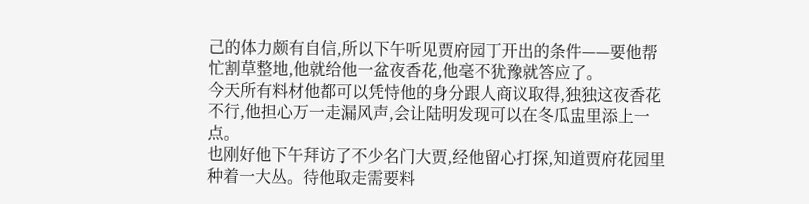己的体力颇有自信,所以下午听见贾府园丁开出的条件——要他帮忙割草整地,他就给他一盆夜香花,他毫不犹豫就答应了。
今天所有料材他都可以凭恃他的身分跟人商议取得,独独这夜香花不行,他担心万一走漏风声,会让陆明发现可以在冬瓜盅里添上一点。
也刚好他下午拜访了不少名门大贾,经他留心打探,知道贾府花园里种着一大丛。待他取走需要料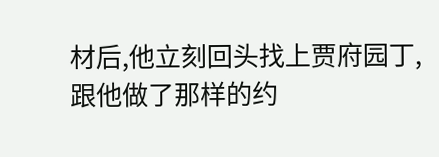材后,他立刻回头找上贾府园丁,跟他做了那样的约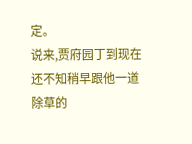定。
说来,贾府园丁到现在还不知稍早跟他一道除草的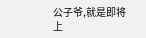公子爷,就是即将上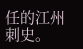任的江州刺史。